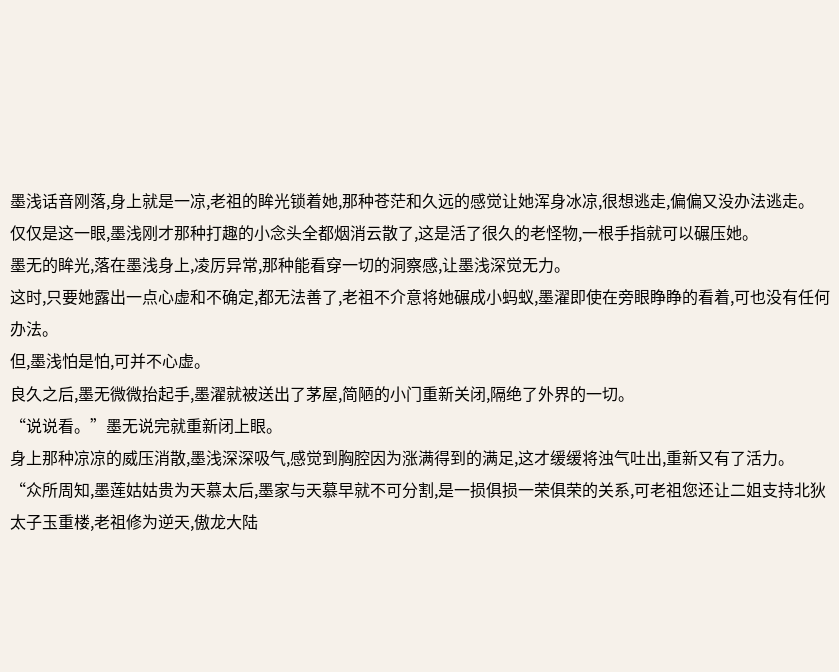墨浅话音刚落,身上就是一凉,老祖的眸光锁着她,那种苍茫和久远的感觉让她浑身冰凉,很想逃走,偏偏又没办法逃走。
仅仅是这一眼,墨浅刚才那种打趣的小念头全都烟消云散了,这是活了很久的老怪物,一根手指就可以碾压她。
墨无的眸光,落在墨浅身上,凌厉异常,那种能看穿一切的洞察感,让墨浅深觉无力。
这时,只要她露出一点心虚和不确定,都无法善了,老祖不介意将她碾成小蚂蚁,墨濯即使在旁眼睁睁的看着,可也没有任何办法。
但,墨浅怕是怕,可并不心虚。
良久之后,墨无微微抬起手,墨濯就被送出了茅屋,简陋的小门重新关闭,隔绝了外界的一切。
“说说看。”墨无说完就重新闭上眼。
身上那种凉凉的威压消散,墨浅深深吸气,感觉到胸腔因为涨满得到的满足,这才缓缓将浊气吐出,重新又有了活力。
“众所周知,墨莲姑姑贵为天慕太后,墨家与天慕早就不可分割,是一损俱损一荣俱荣的关系,可老祖您还让二姐支持北狄太子玉重楼,老祖修为逆天,傲龙大陆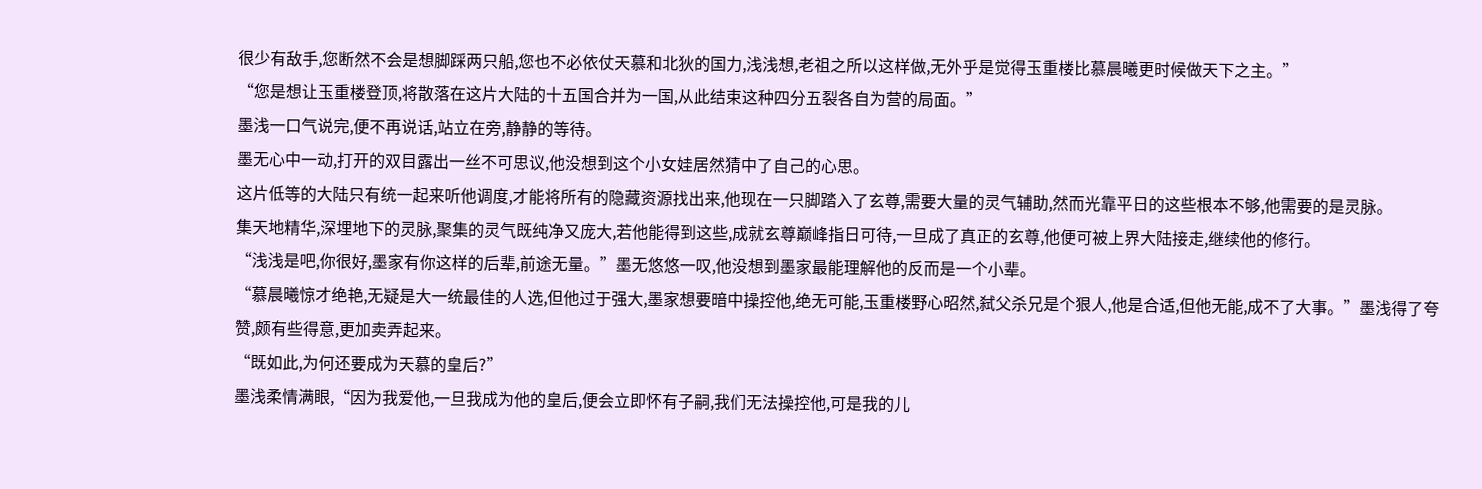很少有敌手,您断然不会是想脚踩两只船,您也不必依仗天慕和北狄的国力,浅浅想,老祖之所以这样做,无外乎是觉得玉重楼比慕晨曦更时候做天下之主。”
“您是想让玉重楼登顶,将散落在这片大陆的十五国合并为一国,从此结束这种四分五裂各自为营的局面。”
墨浅一口气说完,便不再说话,站立在旁,静静的等待。
墨无心中一动,打开的双目露出一丝不可思议,他没想到这个小女娃居然猜中了自己的心思。
这片低等的大陆只有统一起来听他调度,才能将所有的隐藏资源找出来,他现在一只脚踏入了玄尊,需要大量的灵气辅助,然而光靠平日的这些根本不够,他需要的是灵脉。
集天地精华,深埋地下的灵脉,聚集的灵气既纯净又庞大,若他能得到这些,成就玄尊巅峰指日可待,一旦成了真正的玄尊,他便可被上界大陆接走,继续他的修行。
“浅浅是吧,你很好,墨家有你这样的后辈,前途无量。”墨无悠悠一叹,他没想到墨家最能理解他的反而是一个小辈。
“慕晨曦惊才绝艳,无疑是大一统最佳的人选,但他过于强大,墨家想要暗中操控他,绝无可能,玉重楼野心昭然,弑父杀兄是个狠人,他是合适,但他无能,成不了大事。”墨浅得了夸赞,颇有些得意,更加卖弄起来。
“既如此,为何还要成为天慕的皇后?”
墨浅柔情满眼,“因为我爱他,一旦我成为他的皇后,便会立即怀有子嗣,我们无法操控他,可是我的儿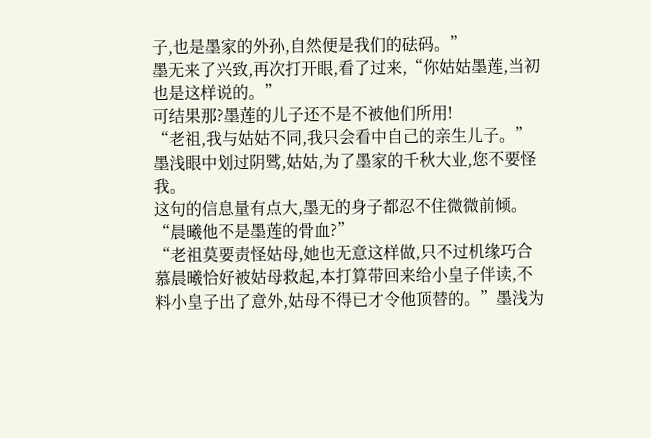子,也是墨家的外孙,自然便是我们的砝码。”
墨无来了兴致,再次打开眼,看了过来,“你姑姑墨莲,当初也是这样说的。”
可结果那?墨莲的儿子还不是不被他们所用!
“老祖,我与姑姑不同,我只会看中自己的亲生儿子。”墨浅眼中划过阴骘,姑姑,为了墨家的千秋大业,您不要怪我。
这句的信息量有点大,墨无的身子都忍不住微微前倾。
“晨曦他不是墨莲的骨血?”
“老祖莫要责怪姑母,她也无意这样做,只不过机缘巧合慕晨曦恰好被姑母救起,本打算带回来给小皇子伴读,不料小皇子出了意外,姑母不得已才令他顶替的。”墨浅为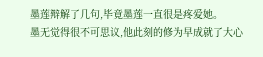墨莲辩解了几句,毕竟墨莲一直很是疼爱她。
墨无觉得很不可思议,他此刻的修为早成就了大心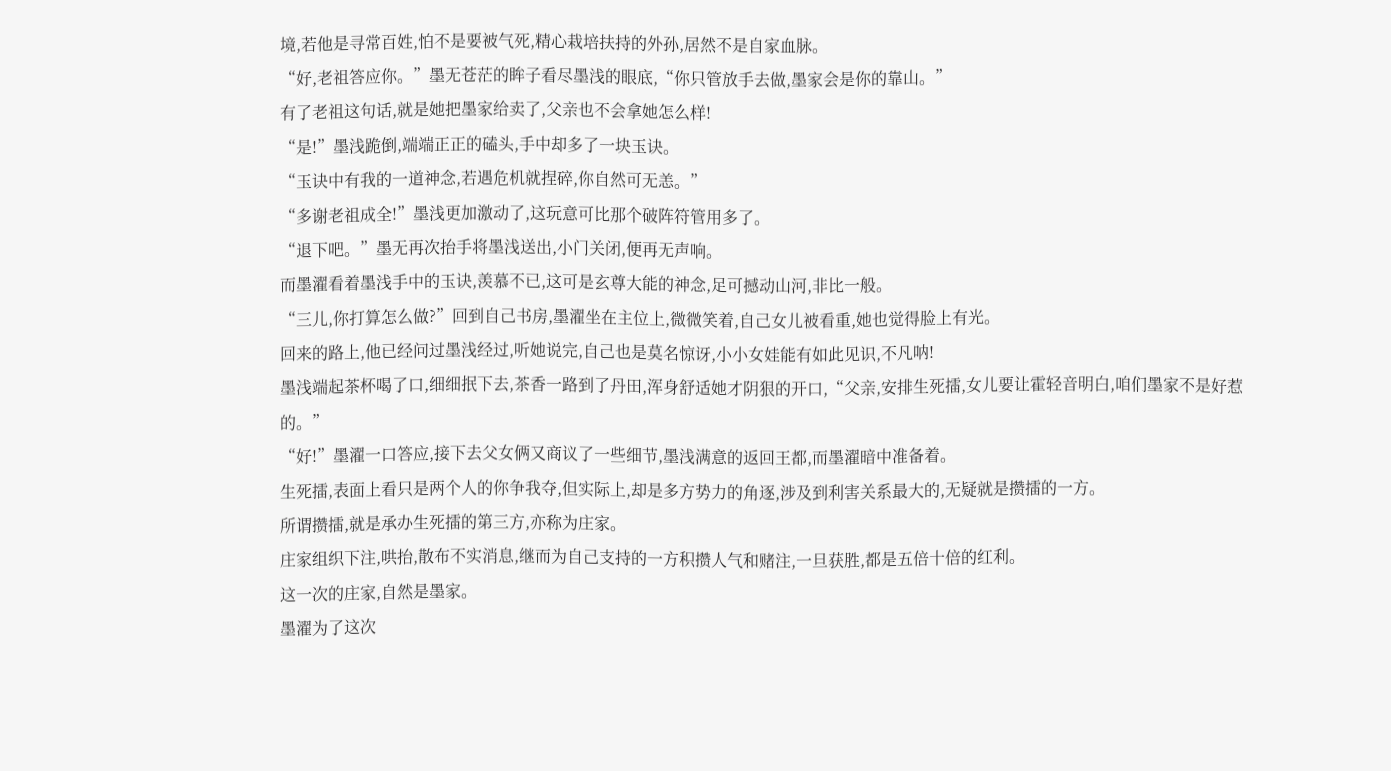境,若他是寻常百姓,怕不是要被气死,精心栽培扶持的外孙,居然不是自家血脉。
“好,老祖答应你。”墨无苍茫的眸子看尽墨浅的眼底,“你只管放手去做,墨家会是你的靠山。”
有了老祖这句话,就是她把墨家给卖了,父亲也不会拿她怎么样!
“是!”墨浅跪倒,端端正正的磕头,手中却多了一块玉诀。
“玉诀中有我的一道神念,若遇危机就捏碎,你自然可无恙。”
“多谢老祖成全!”墨浅更加激动了,这玩意可比那个破阵符管用多了。
“退下吧。”墨无再次抬手将墨浅送出,小门关闭,便再无声响。
而墨濯看着墨浅手中的玉诀,羡慕不已,这可是玄尊大能的神念,足可撼动山河,非比一般。
“三儿,你打算怎么做?”回到自己书房,墨濯坐在主位上,微微笑着,自己女儿被看重,她也觉得脸上有光。
回来的路上,他已经问过墨浅经过,听她说完,自己也是莫名惊讶,小小女娃能有如此见识,不凡呐!
墨浅端起茶杯喝了口,细细抿下去,茶香一路到了丹田,浑身舒适她才阴狠的开口,“父亲,安排生死擂,女儿要让霍轻音明白,咱们墨家不是好惹的。”
“好!”墨濯一口答应,接下去父女俩又商议了一些细节,墨浅满意的返回王都,而墨濯暗中准备着。
生死擂,表面上看只是两个人的你争我夺,但实际上,却是多方势力的角逐,涉及到利害关系最大的,无疑就是攒擂的一方。
所谓攒擂,就是承办生死擂的第三方,亦称为庄家。
庄家组织下注,哄抬,散布不实消息,继而为自己支持的一方积攒人气和赌注,一旦获胜,都是五倍十倍的红利。
这一次的庄家,自然是墨家。
墨濯为了这次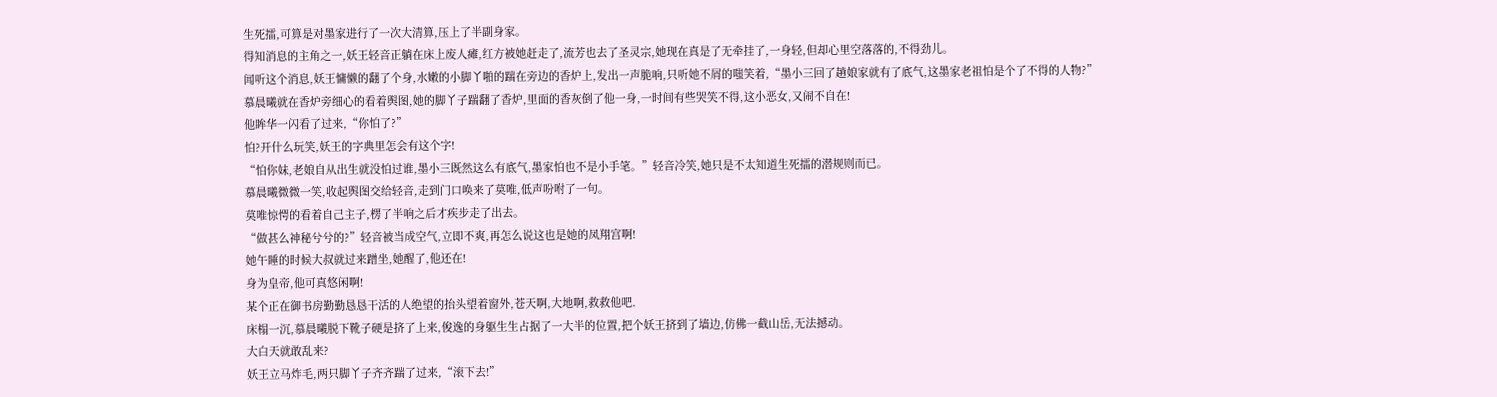生死擂,可算是对墨家进行了一次大清算,压上了半副身家。
得知消息的主角之一,妖王轻音正躺在床上废人瘫,红方被她赶走了,流芳也去了圣灵宗,她现在真是了无牵挂了,一身轻,但却心里空落落的,不得劲儿。
闻听这个消息,妖王慵懒的翻了个身,水嫩的小脚丫啪的踹在旁边的香炉上,发出一声脆响,只听她不屑的嗤笑着,“墨小三回了趟娘家就有了底气,这墨家老祖怕是个了不得的人物?”
慕晨曦就在香炉旁细心的看着舆图,她的脚丫子踹翻了香炉,里面的香灰倒了他一身,一时间有些哭笑不得,这小恶女,又闹不自在!
他眸华一闪看了过来,“你怕了?”
怕?开什么玩笑,妖王的字典里怎会有这个字!
“怕你妹,老娘自从出生就没怕过谁,墨小三既然这么有底气,墨家怕也不是小手笔。”轻音冷笑,她只是不太知道生死擂的潜规则而已。
慕晨曦微微一笑,收起舆图交给轻音,走到门口唤来了莫唯,低声吩咐了一句。
莫唯惊愕的看着自己主子,楞了半响之后才疾步走了出去。
“做甚么神秘兮兮的?”轻音被当成空气,立即不爽,再怎么说这也是她的凤翔宫啊!
她午睡的时候大叔就过来蹭坐,她醒了,他还在!
身为皇帝,他可真悠闲啊!
某个正在御书房勤勤恳恳干活的人绝望的抬头望着窗外,苍天啊,大地啊,救救他吧.
床榻一沉,慕晨曦脱下靴子硬是挤了上来,俊逸的身躯生生占据了一大半的位置,把个妖王挤到了墙边,仿佛一截山岳,无法撼动。
大白天就敢乱来?
妖王立马炸毛,两只脚丫子齐齐踹了过来,“滚下去!”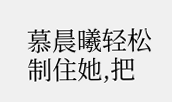慕晨曦轻松制住她,把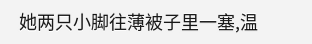她两只小脚往薄被子里一塞,温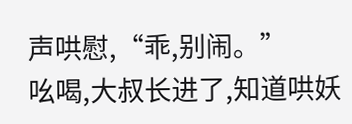声哄慰,“乖,别闹。”
吆喝,大叔长进了,知道哄妖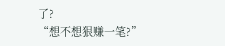了?
“想不想狠赚一笔?”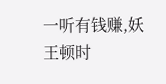一听有钱赚,妖王顿时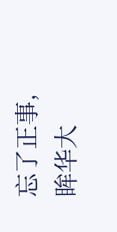忘了正事,眸华大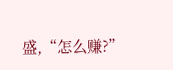盛,“怎么赚?”